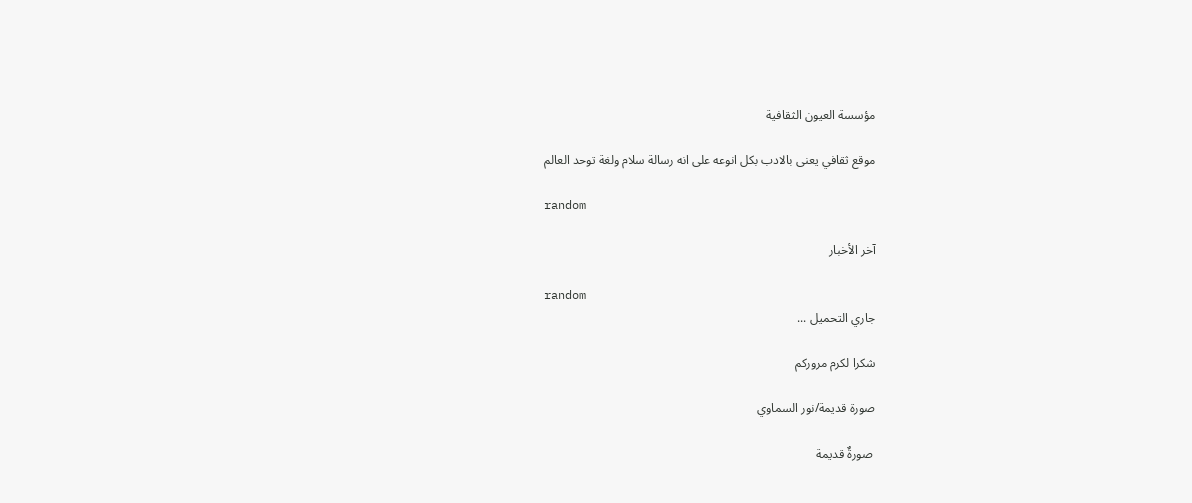مؤسسة العيون الثقافية

موقع ثقافي يعنى بالادب بكل انوعه على انه رسالة سلام ولغة توحد العالم

random

آخر الأخبار

random
جاري التحميل ...

شكرا لكرم مروركم

صورة قديمة/نور السماوي

 صورةٌ قديمة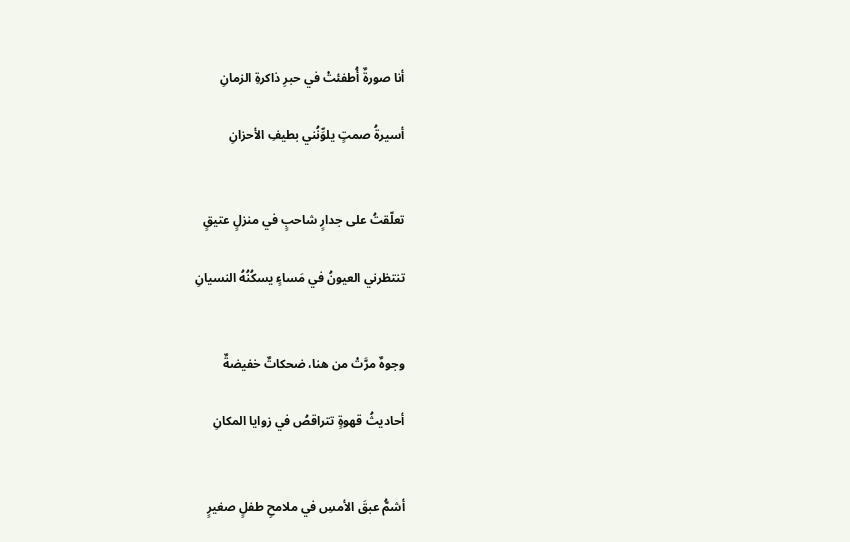أنا صورةٌ أُطفئتْ في حبرِ ذاكرةِ الزمانِ

أسيرةُ صمتٍ يلوِّنُني بطيفِ الأحزانِ


تعلّقتُ على جدارٍ شاحبٍ في منزلٍ عتيقٍ

تنتظرني العيونُ في مَساءٍ يسكُنُهُ النسيانِ


وجوهٌ مرَّتْ من هنا، ضحكاتٌ خفيضةٌ

أحاديثُ قهوةٍ تتراقصُ في زوايا المكانِ


أشمُّ عبقَ الأمسِ في ملامحِ طفلٍ صغيرٍ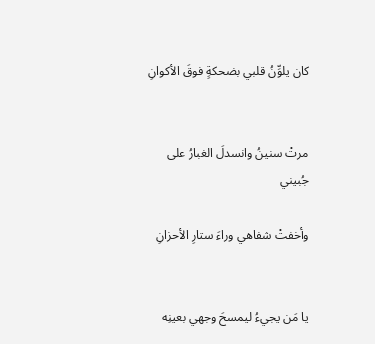كان يلوِّنُ قلبي بضحكةٍ فوقَ الأكوانِ


مرتْ سنينُ وانسدلَ الغبارُ على جُبيني

وأخفتْ شفاهي وراءَ ستارِ الأحزانِ


يا مَن يجيءُ ليمسحَ وجهي بعينِه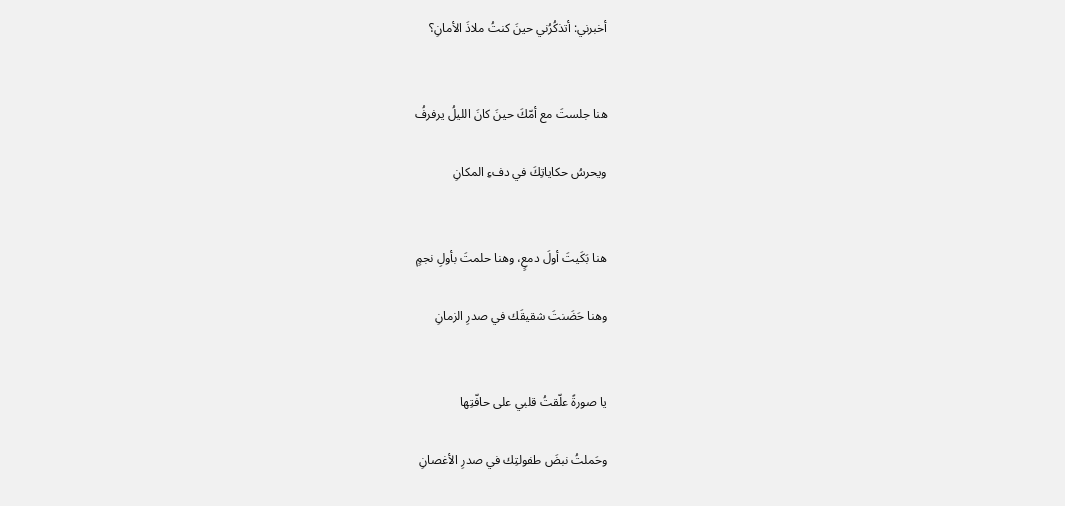أخبرني: أتذكُرُني حينَ كنتُ ملاذَ الأمانِ؟


هنا جلستَ مع أمّكَ حينَ كانَ الليلُ يرفرفُ

ويحرسُ حكاياتِكَ في دفءِ المكانِ


هنا بَكَيتَ أولَ دمعٍ، وهنا حلمتَ بأولِ نجمٍ

وهنا حَضَنتَ شقيقَك في صدرِ الزمانِ


يا صورةً علّقتُ قلبي على حافّتِها

وحَملتُ نبضَ طفولتِك في صدرِ الأغصانِ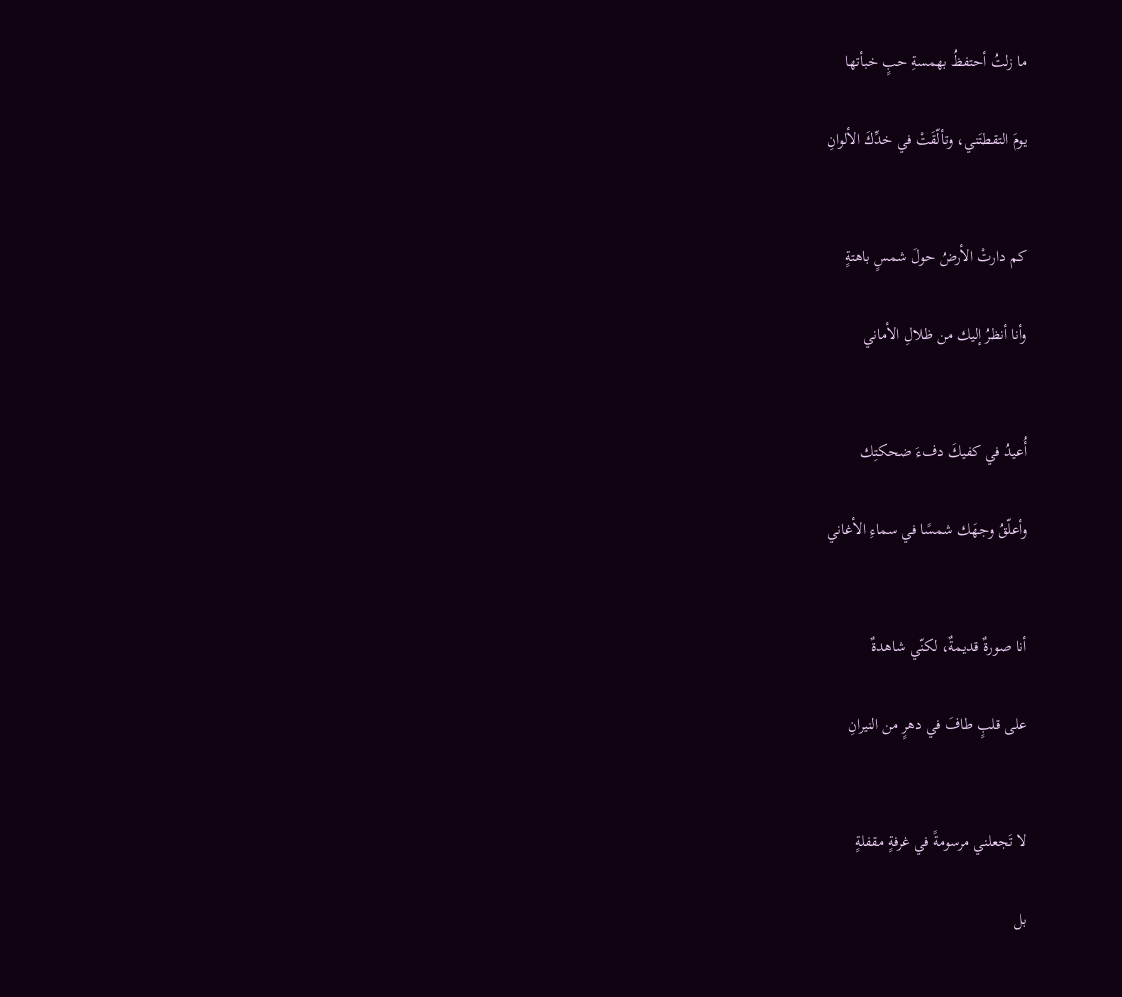ما زلتُ أحتفظُ بهمسةِ حبٍ خبأتها

يومَ التقطتَني، وتألّقَتْ في خدِّكَ الألوانِ


كم دارتْ الأرضُ حولَ شمسٍ باهتةٍ

وأنا أنظرُ إليك من ظلالِ الأماني


أُعيدُ في كفيكَ دفءَ ضحكتِك

وأعلّقُ وجهَك شمسًا في سماءِ الأغاني


أنا صورةٌ قديمةٌ، لكنّي شاهدةٌ

على قلبٍ طافَ في دهرٍ من النيرانِ


لا تَجعلني مرسومةً في غرفةٍ مقفلةٍ

بل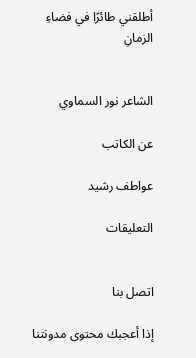أطلقني طائرًا في فضاءِ الزمانِ


الشاعر نور السماوي

عن الكاتب

عواطف رشيد

التعليقات


اتصل بنا

إذا أعجبك محتوى مدونتنا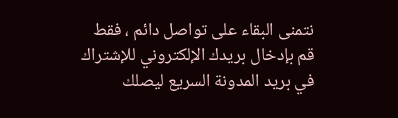نتمنى البقاء على تواصل دائم ، فقط قم بإدخال بريدك الإلكتروني للإشتراك في بريد المدونة السريع ليصلك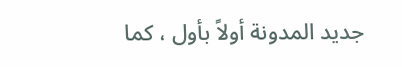جديد المدونة أولاً بأول ، كما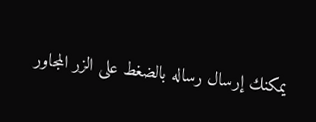يمكنك إرسال رساله بالضغط على الزر المجاور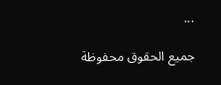...

جميع الحقوق محفوظة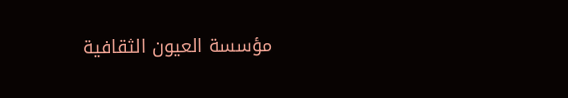مؤسسة العيون الثقافية